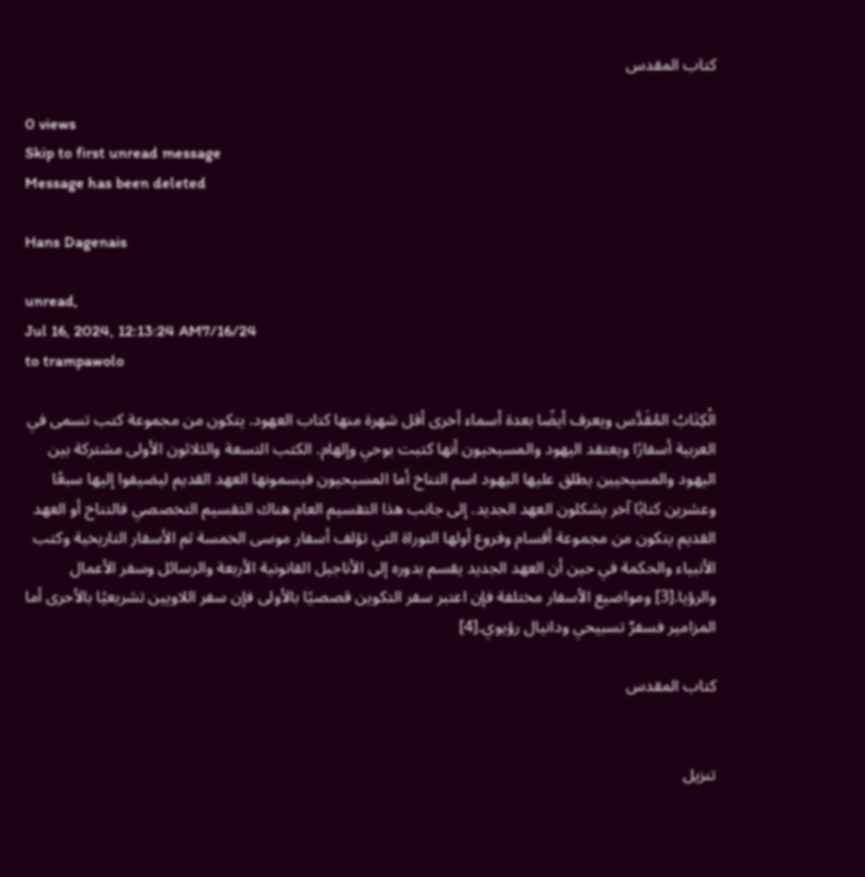كتاب المقدس

0 views
Skip to first unread message
Message has been deleted

Hans Dagenais

unread,
Jul 16, 2024, 12:13:24 AM7/16/24
to trampawolo

الْكِتَابُ المُقَدَّس ويعرف أيضًا بعدة أسماء أخرى أقل شهرة منها كتاب العهود. يتكون من مجموعة كتب تسمى في العربية أسفارًا ويعتقد اليهود والمسيحيون أنها كتبت بوحي وإلهام. الكتب التسعة والثلاثون الأولى مشتركة بين اليهود والمسيحيين يطلق عليها اليهود اسم التناخ أما المسيحيون فيسمونها العهد القديم ليضيفوا إليها سبعًا وعشرين كتابًا آخر يشكلون العهد الجديد. إلى جانب هذا التقسيم العام هناك التقسيم التخصصي فالتناخ أو العهد القديم يتكون من مجموعة أقسام وفروع أولها التوراة التي تؤلف أسفار موسى الخمسة ثم الأسفار التاريخية وكتب الأنبياء والحكمة في حين أن العهد الجديد يقسم بدوره إلى الأناجيل القانونية الأربعة والرسائل وسفر الأعمال والرؤيا.[3] ومواضيع الأسفار مختلفة فإن اعتبر سفر التكوين قصصيًا بالأولى فإن سفر اللاويين تشريعيًا بالأحرى أما المزامير فسفرٌ تسبيحي ودانيال رؤيوي.[4]

كتاب المقدس


تنزيل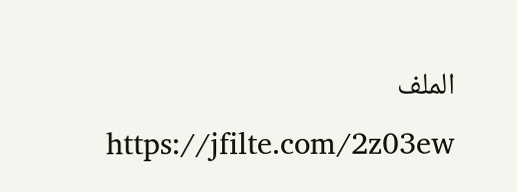الملف https://jfilte.com/2z03ew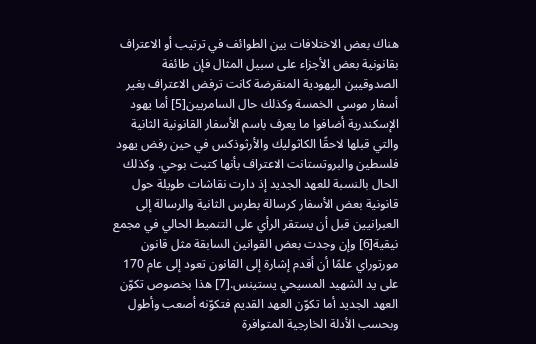هناك بعض الاختلافات بين الطوائف في ترتيب أو الاعتراف بقانونية بعض الأجزاء على سبيل المثال فإن طائفة الصدوقيين اليهودية المنقرضة كانت ترفض الاعتراف بغير أسفار موسى الخمسة وكذلك حال السامريين[5] أما يهود الإسكندرية أضافوا ما يعرف باسم الأسفار القانونية الثانية والتي قبلها لاحقًا الكاثوليك والأرثوذكس في حين رفض يهود فلسطين والبروتستانت الاعتراف بأنها كتبت بوحي. وكذلك الحال بالنسبة للعهد الجديد إذ دارت نقاشات طويلة حول قانونية بعض الأسفار كرسالة بطرس الثانية والرسالة إلى العبرانيين قبل أن يستقر الرأي على التنميط الحالي في مجمع نيقية[6] وإن وجدت بعض القوانين السابقة مثل قانون مورتوراي علمًا أن أقدم إشارة إلى القانون تعود إلى عام 170 على يد الشهيد المسيحي يستينس.[7] هذا بخصوص تكوّن العهد الجديد أما تكوّن العهد القديم فتكوّنه أصعب وأطول وبحسب الأدلة الخارجية المتوافرة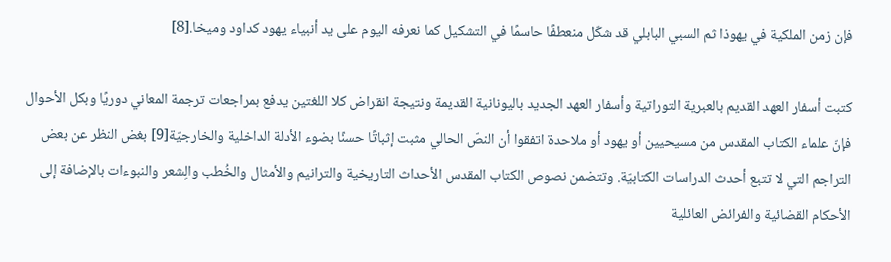فإن زمن الملكية في يهوذا ثم السبي البابلي قد شكّل منعطفًا حاسمًا في التشكيل كما نعرفه اليوم على يد أنبياء يهود كداود وميخا.[8]

كتبت أسفار العهد القديم بالعبرية التوراتية وأسفار العهد الجديد باليونانية القديمة ونتيجة انقراض كلا اللغتين يدفع بمراجعات ترجمة المعاني دوريًا وبكل الأحوال فإنّ علماء الكتاب المقدس من مسيحيين أو يهود أو ملاحدة اتفقوا أن النصّ الحالي مثبت إثباتًا حسنًا بضوء الأدلة الداخلية والخارجيّة[9] بغض النظر عن بعض التراجم التي لا تتبع أحدث الدراسات الكتابيّة. وتتضمن نصوص الكتاب المقدس الأحداث التاريخية والترانيم والأمثال والخُطب والِشعر والنبوءات بالإضافة إلى الأحكام القضائية والفرائض العائلية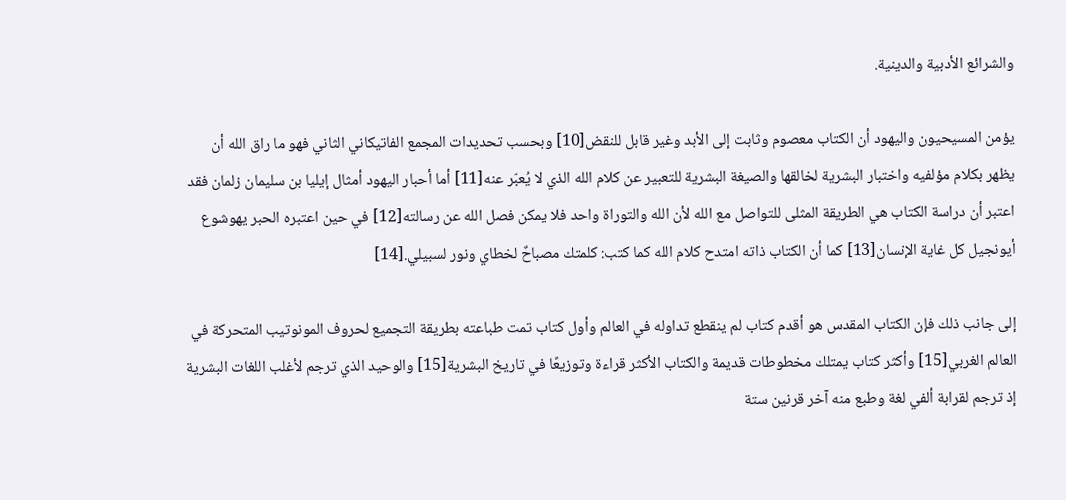والشرائع الأدبية والدينية.

يؤمن المسيحيون واليهود أن الكتاب معصوم وثابت إلى الأبد وغير قابل للنقض[10] وبحسب تحديدات المجمع الفاتيكاني الثاني فهو ما راق الله أن يظهر بكلام مؤلفيه واختبار البشرية لخالقها والصيغة البشرية للتعبير عن كلام الله الذي لا يُعبّر عنه[11] أما أحبار اليهود أمثال إيليا بن سليمان زلمان فقد اعتبر أن دراسة الكتاب هي الطريقة المثلى للتواصل مع الله لأن الله والتوراة واحد فلا يمكن فصل الله عن رسالته[12] في حين اعتبره الحبر يهوشوع أيونجيل كل غاية الإنسان[13] كما أن الكتاب ذاته امتدح كلام الله كما كتب: كلمتك مصباحٌ لخطاي ونور لسبيلي.[14]

إلى جانب ذلك فإن الكتاب المقدس هو أقدم كتاب لم ينقطع تداوله في العالم وأول كتاب تمت طباعته بطريقة التجميع لحروف المونوتيب المتحركة في العالم الغربي[15] وأكثر كتاب يمتلك مخطوطات قديمة والكتاب الأكثر قراءة وتوزيعًا في تاريخ البشرية[15] والوحيد الذي ترجم لأغلب اللغات البشرية إذ ترجم لقرابة ألفي لغة وطبع منه آخر قرنين ستة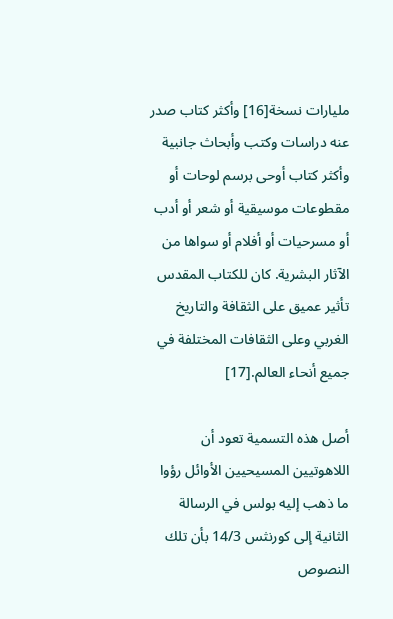مليارات نسخة[16] وأكثر كتاب صدر عنه دراسات وكتب وأبحاث جانبية وأكثر كتاب أوحى برسم لوحات أو مقطوعات موسيقية أو شعر أو أدب أو مسرحيات أو أفلام أو سواها من الآثار البشرية. كان للكتاب المقدس تأثير عميق على الثقافة والتاريخ الغربي وعلى الثقافات المختلفة في جميع أنحاء العالم.[17]

أصل هذه التسمية تعود أن اللاهوتيين المسيحيين الأوائل رؤوا ما ذهب إليه بولس في الرسالة الثانية إلى كورنثس 14/3 بأن تلك النصوص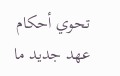تحوي أحكام عهد جديد ما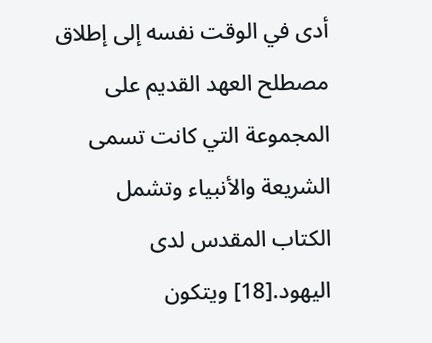أدى في الوقت نفسه إلى إطلاق مصطلح العهد القديم على المجموعة التي كانت تسمى الشريعة والأنبياء وتشمل الكتاب المقدس لدى اليهود.[18] ويتكون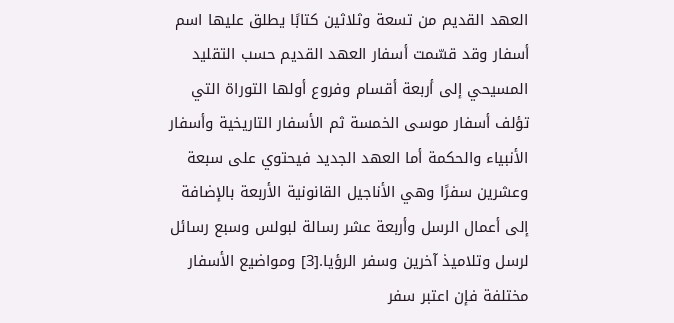العهد القديم من تسعة وثلاثين كتابًا يطلق عليها اسم أسفار وقد قسّمت أسفار العهد القديم حسب التقليد المسيحي إلى أربعة أقسام وفروع أولها التوراة التي تؤلف أسفار موسى الخمسة ثم الأسفار التاريخية وأسفار الأنبياء والحكمة أما العهد الجديد فيحتوي على سبعة وعشرين سفرًا وهي الأناجيل القانونية الأربعة بالإضافة إلى أعمال الرسل وأربعة عشر رسالة لبولس وسبع رسائل لرسل وتلاميذ آخرين وسفر الرؤيا.[3] ومواضيع الأسفار مختلفة فإن اعتبر سفر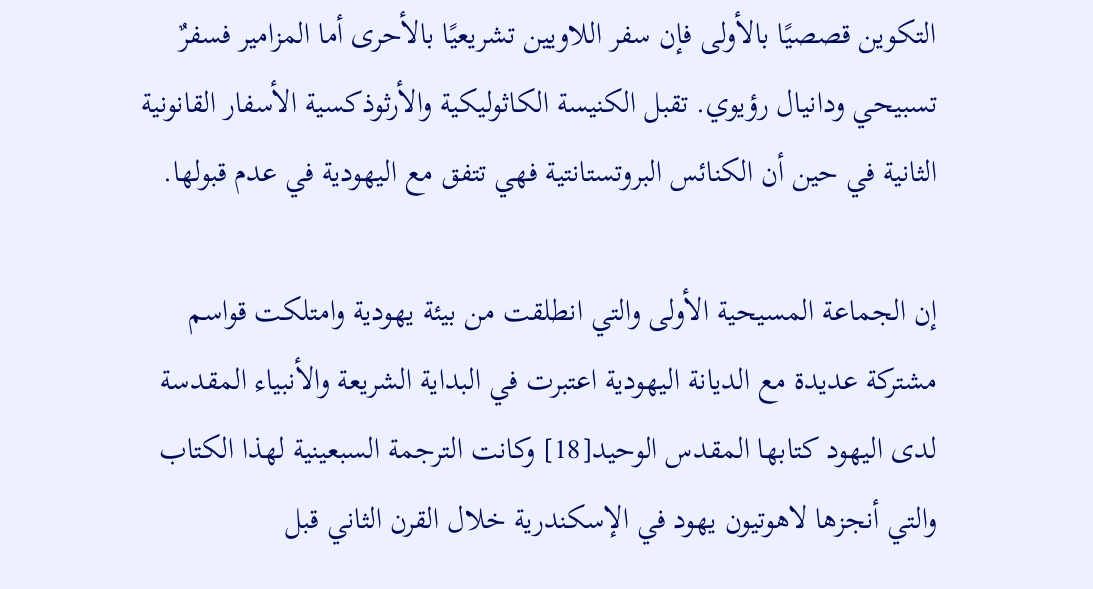التكوين قصصيًا بالأولى فإن سفر اللاويين تشريعيًا بالأحرى أما المزامير فسفرٌ تسبيحي ودانيال رؤيوي. تقبل الكنيسة الكاثوليكية والأرثوذكسية الأسفار القانونية الثانية في حين أن الكنائس البروتستانتية فهي تتفق مع اليهودية في عدم قبولها.

إن الجماعة المسيحية الأولى والتي انطلقت من بيئة يهودية وامتلكت قواسم مشتركة عديدة مع الديانة اليهودية اعتبرت في البداية الشريعة والأنبياء المقدسة لدى اليهود كتابها المقدس الوحيد[18] وكانت الترجمة السبعينية لهذا الكتاب والتي أنجزها لاهوتيون يهود في الإسكندرية خلال القرن الثاني قبل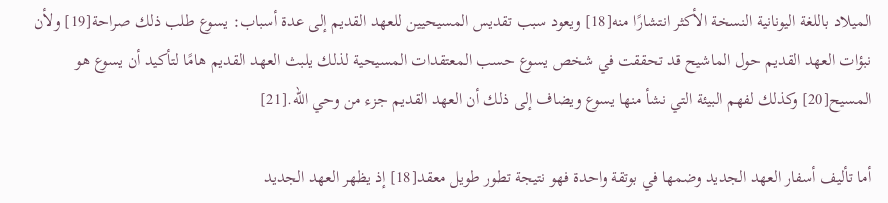الميلاد باللغة اليونانية النسخة الأكثر انتشارًا منه[18] ويعود سبب تقديس المسيحيين للعهد القديم إلى عدة أسباب: يسوع طلب ذلك صراحة[19] ولأن نبؤات العهد القديم حول الماشيح قد تحققت في شخص يسوع حسب المعتقدات المسيحية لذلك يلبث العهد القديم هامًا لتأكيد أن يسوع هو المسيح[20] وكذلك لفهم البيئة التي نشأ منها يسوع ويضاف إلى ذلك أن العهد القديم جزء من وحي الله.[21]

أما تأليف أسفار العهد الجديد وضمها في بوتقة واحدة فهو نتيجة تطور طويل معقد[18] إذ يظهر العهد الجديد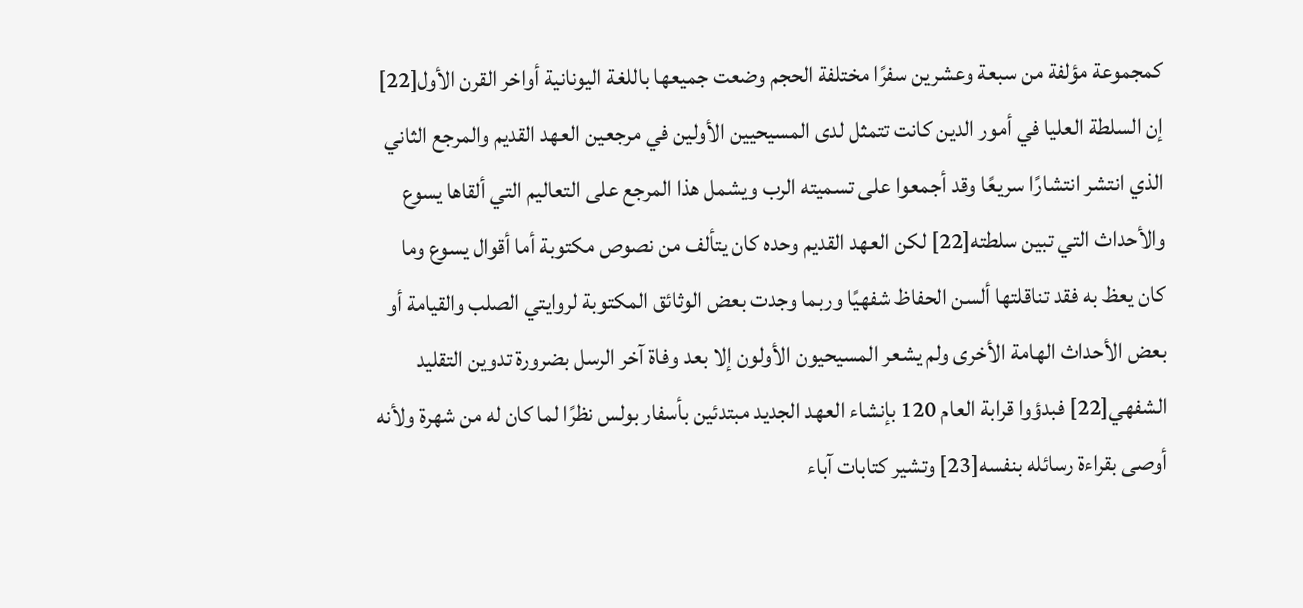كمجموعة مؤلفة من سبعة وعشرين سفرًا مختلفة الحجم وضعت جميعها باللغة اليونانية أواخر القرن الأول[22] إن السلطة العليا في أمور الدين كانت تتمثل لدى المسيحيين الأولين في مرجعين العهد القديم والمرجع الثاني الذي انتشر انتشارًا سريعًا وقد أجمعوا على تسميته الرب ويشمل هذا المرجع على التعاليم التي ألقاها يسوع والأحداث التي تبين سلطته[22] لكن العهد القديم وحده كان يتألف من نصوص مكتوبة أما أقوال يسوع وما كان يعظ به فقد تناقلتها ألسن الحفاظ شفهيًا وربما وجدت بعض الوثائق المكتوبة لروايتي الصلب والقيامة أو بعض الأحداث الهامة الأخرى ولم يشعر المسيحيون الأولون إلا بعد وفاة آخر الرسل بضرورة تدوين التقليد الشفهي[22] فبدؤوا قرابة العام 120 بإنشاء العهد الجديد مبتدئين بأسفار بولس نظرًا لما كان له من شهرة ولأنه أوصى بقراءة رسائله بنفسه[23] وتشير كتابات آباء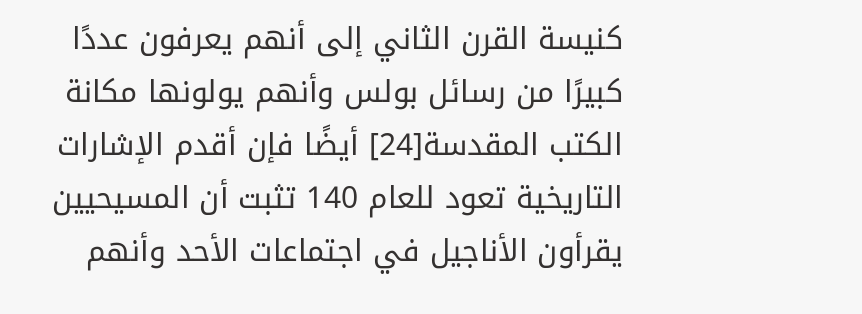كنيسة القرن الثاني إلى أنهم يعرفون عددًا كبيرًا من رسائل بولس وأنهم يولونها مكانة الكتب المقدسة[24] أيضًا فإن أقدم الإشارات التاريخية تعود للعام 140 تثبت أن المسيحيين يقرأون الأناجيل في اجتماعات الأحد وأنهم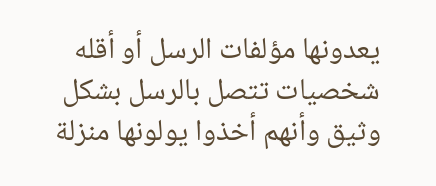يعدونها مؤلفات الرسل أو أقله شخصيات تتصل بالرسل بشكل وثيق وأنهم أخذوا يولونها منزلة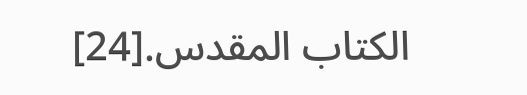الكتاب المقدس.[24]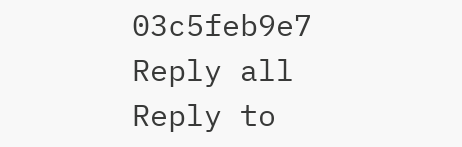03c5feb9e7
Reply all
Reply to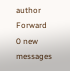author
Forward
0 new messages